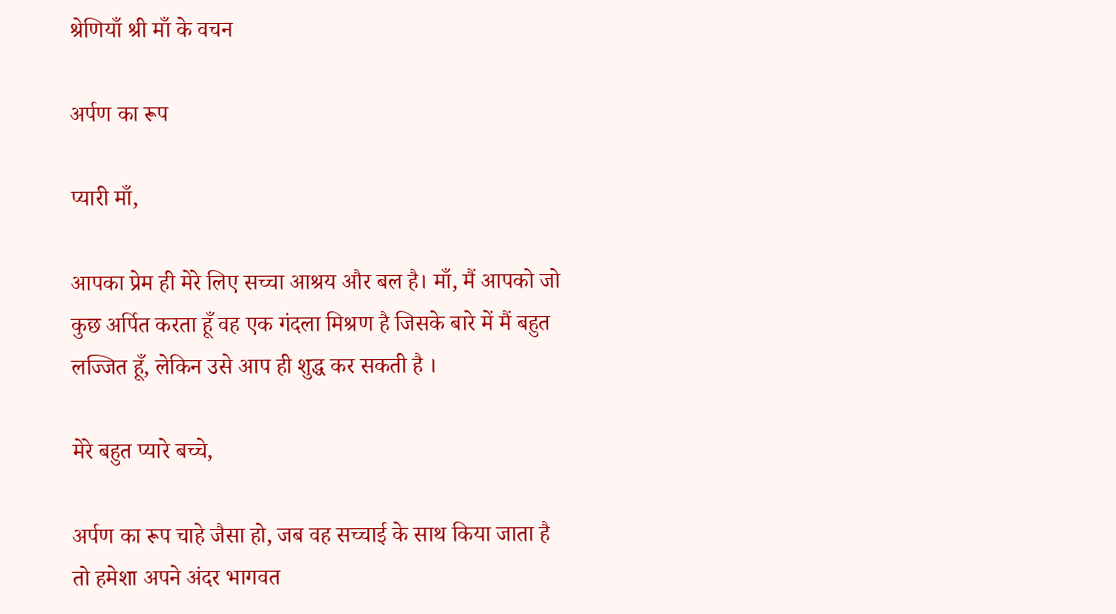श्रेणियाँ श्री माँ के वचन

अर्पण का रूप

प्यारी माँ,

आपका प्रेम ही मेरे लिए सच्चा आश्रय और बल है। माँ, मैं आपको जो कुछ अर्पित करता हूँ वह एक गंदला मिश्रण है जिसके बारे में मैं बहुत लज्जित हूँ, लेकिन उसे आप ही शुद्ध कर सकती है ।

मेरे बहुत प्यारे बच्चे,

अर्पण का रूप चाहे जैसा हो, जब वह सच्चाई के साथ किया जाता है तो हमेशा अपने अंदर भागवत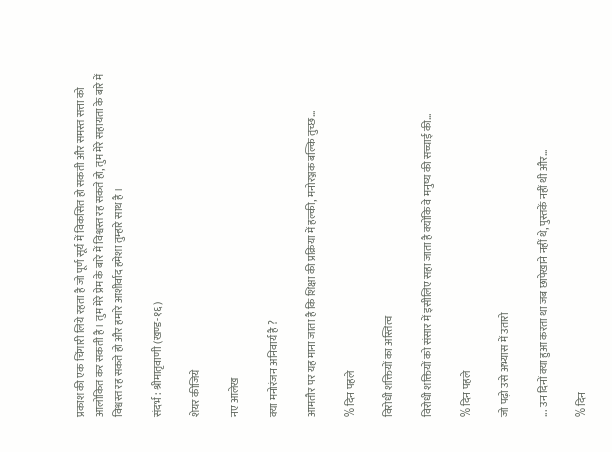प्रकाश की एक चिंगारी लिये रहता है जो पूर्ण सूर्य में विकसित हो सकती और समस्त सत्ता को आलोकित कर सकती है। तुम मेरे प्रेम के बारे में विश्वस्त रह सकते हो, तुम मेरे सहायता के बारे में विश्वस्त रह सकते हो और हमारे आशीर्वाद हमेशा तुम्हारे साथ है ।

संदर्भ : श्रीमातृवाणी (खण्ड-१६)

शेयर कीजिये

नए आलेख

क्या मनोरंजन अनिवार्य है ?

आमतौर पर यह माना जाता है कि शिक्षा की प्रक्रिया में हल्की, मनोरञ्जक बल्कि तुच्छ…

% दिन पहले

विरोधी शक्तियों का अस्तित्व

विरोधी शक्तियों को संसार में इसीलिए सहा जाता है क्योंकि वे मनुष्य की सच्चाई की…

% दिन पहले

जो पढ़ो उसे अभ्यास में उतारो

... उन दिनों क्या हुआ करता था जब छापेखाने नहीं थे, पुस्तकें नहीं थी और…

% दिन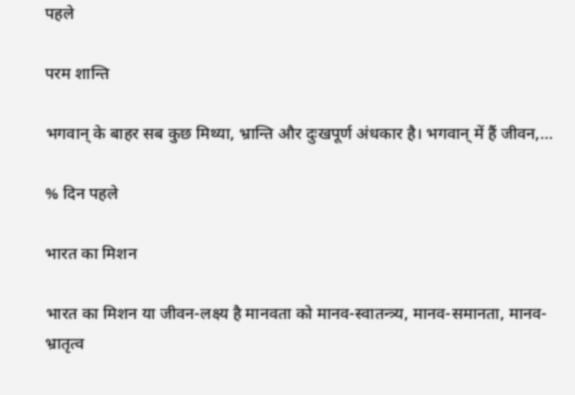पहले

परम शान्ति

भगवान् के बाहर सब कुछ मिथ्या, भ्रान्ति और दुःखपूर्ण अंधकार है। भगवान् में हैं जीवन,…

% दिन पहले

भारत का मिशन

भारत का मिशन या जीवन-लक्ष्य है मानवता को मानव-स्वातन्त्र्य, मानव-समानता, मानव-भ्रातृत्व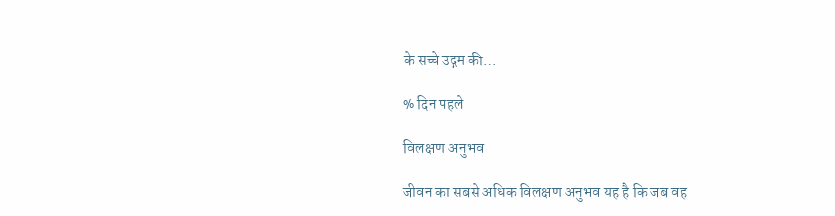के सच्चे उद्गम की…

% दिन पहले

विलक्षण अनुभव

जीवन का सबसे अधिक विलक्षण अनुभव यह है कि जब वह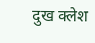दुख क्लेश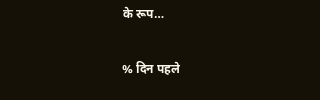के रूप…

% दिन पहले